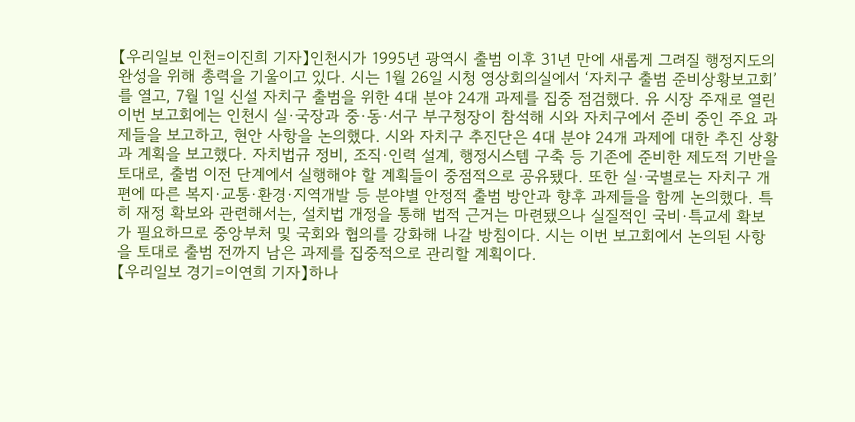【우리일보 인천=이진희 기자】인천시가 1995년 광역시 출범 이후 31년 만에 새롭게 그려질 행정지도의 완성을 위해 총력을 기울이고 있다. 시는 1월 26일 시청 영상회의실에서 ‘자치구 출범 준비상황보고회’를 열고, 7월 1일 신설 자치구 출범을 위한 4대 분야 24개 과제를 집중 점검했다. 유 시장 주재로 열린 이번 보고회에는 인천시 실·국장과 중·동·서구 부구청장이 참석해 시와 자치구에서 준비 중인 주요 과제들을 보고하고, 현안 사항을 논의했다. 시와 자치구 추진단은 4대 분야 24개 과제에 대한 추진 상황과 계획을 보고했다. 자치법규 정비, 조직·인력 설계, 행정시스템 구축 등 기존에 준비한 제도적 기반을 토대로, 출범 이전 단계에서 실행해야 할 계획들이 중점적으로 공유됐다. 또한 실·국별로는 자치구 개편에 따른 복지·교통·환경·지역개발 등 분야별 안정적 출범 방안과 향후 과제들을 함께 논의했다. 특히 재정 확보와 관련해서는, 설치법 개정을 통해 법적 근거는 마련됐으나 실질적인 국비·특교세 확보가 필요하므로 중앙부처 및 국회와 협의를 강화해 나갈 방침이다. 시는 이번 보고회에서 논의된 사항을 토대로 출범 전까지 남은 과제를 집중적으로 관리할 계획이다.
【우리일보 경기=이연희 기자】하나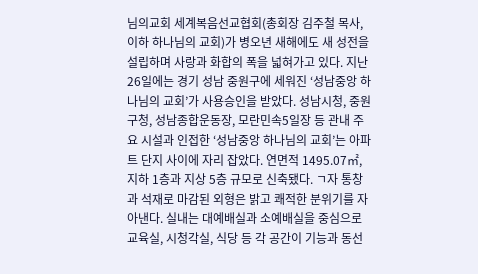님의교회 세계복음선교협회(총회장 김주철 목사, 이하 하나님의 교회)가 병오년 새해에도 새 성전을 설립하며 사랑과 화합의 폭을 넓혀가고 있다. 지난 26일에는 경기 성남 중원구에 세워진 ‘성남중앙 하나님의 교회’가 사용승인을 받았다. 성남시청, 중원구청, 성남종합운동장, 모란민속5일장 등 관내 주요 시설과 인접한 ‘성남중앙 하나님의 교회’는 아파트 단지 사이에 자리 잡았다. 연면적 1495.07㎡, 지하 1층과 지상 5층 규모로 신축됐다. ㄱ자 통창과 석재로 마감된 외형은 밝고 쾌적한 분위기를 자아낸다. 실내는 대예배실과 소예배실을 중심으로 교육실, 시청각실, 식당 등 각 공간이 기능과 동선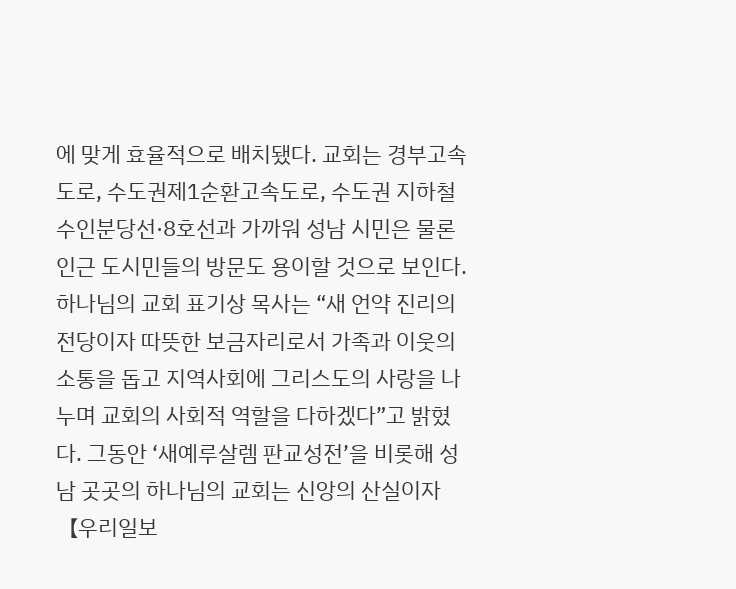에 맞게 효율적으로 배치됐다. 교회는 경부고속도로, 수도권제1순환고속도로, 수도권 지하철 수인분당선·8호선과 가까워 성남 시민은 물론 인근 도시민들의 방문도 용이할 것으로 보인다. 하나님의 교회 표기상 목사는 “새 언약 진리의 전당이자 따뜻한 보금자리로서 가족과 이웃의 소통을 돕고 지역사회에 그리스도의 사랑을 나누며 교회의 사회적 역할을 다하겠다”고 밝혔다. 그동안 ‘새예루살렘 판교성전’을 비롯해 성남 곳곳의 하나님의 교회는 신앙의 산실이자
【우리일보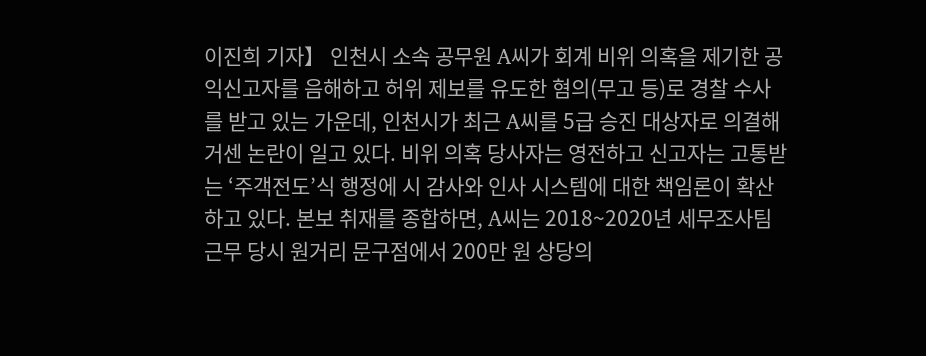이진희 기자】 인천시 소속 공무원 A씨가 회계 비위 의혹을 제기한 공익신고자를 음해하고 허위 제보를 유도한 혐의(무고 등)로 경찰 수사를 받고 있는 가운데, 인천시가 최근 A씨를 5급 승진 대상자로 의결해 거센 논란이 일고 있다. 비위 의혹 당사자는 영전하고 신고자는 고통받는 ‘주객전도’식 행정에 시 감사와 인사 시스템에 대한 책임론이 확산하고 있다. 본보 취재를 종합하면, A씨는 2018~2020년 세무조사팀 근무 당시 원거리 문구점에서 200만 원 상당의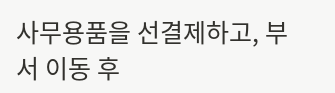사무용품을 선결제하고, 부서 이동 후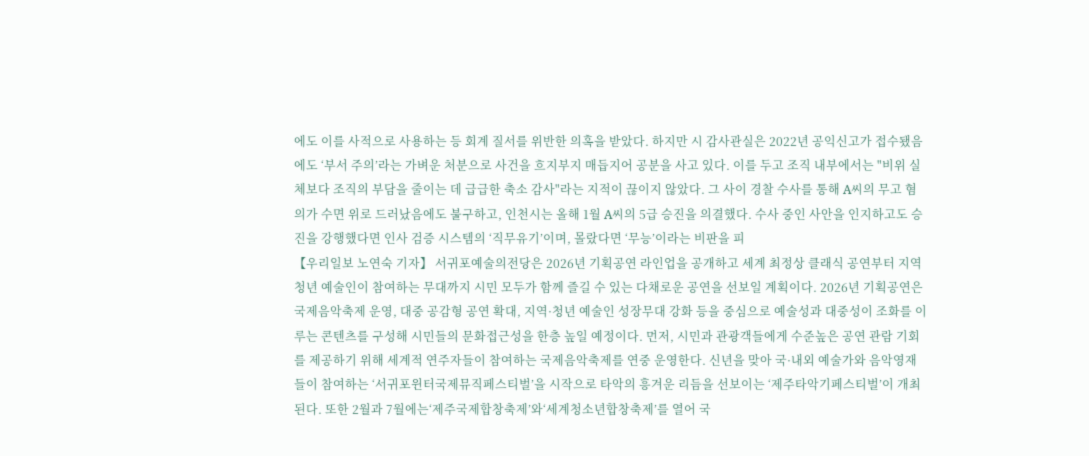에도 이를 사적으로 사용하는 등 회계 질서를 위반한 의혹을 받았다. 하지만 시 감사관실은 2022년 공익신고가 접수됐음에도 ‘부서 주의’라는 가벼운 처분으로 사건을 흐지부지 매듭지어 공분을 사고 있다. 이를 두고 조직 내부에서는 "비위 실체보다 조직의 부담을 줄이는 데 급급한 축소 감사"라는 지적이 끊이지 않았다. 그 사이 경찰 수사를 통해 A씨의 무고 혐의가 수면 위로 드러났음에도 불구하고, 인천시는 올해 1월 A씨의 5급 승진을 의결했다. 수사 중인 사안을 인지하고도 승진을 강행했다면 인사 검증 시스템의 ‘직무유기’이며, 몰랐다면 ‘무능’이라는 비판을 피
【우리일보 노연숙 기자】 서귀포예술의전당은 2026년 기획공연 라인업을 공개하고 세계 최정상 클래식 공연부터 지역 청년 예술인이 참여하는 무대까지 시민 모두가 함께 즐길 수 있는 다채로운 공연을 선보일 계획이다. 2026년 기획공연은 국제음악축제 운영, 대중 공감형 공연 확대, 지역·청년 예술인 성장무대 강화 등을 중심으로 예술성과 대중성이 조화를 이루는 콘텐츠를 구성해 시민들의 문화접근성을 한층 높일 예정이다. 먼저, 시민과 관광객들에게 수준높은 공연 관람 기회를 제공하기 위해 세계적 연주자들이 참여하는 국제음악축제를 연중 운영한다. 신년을 맞아 국·내외 예술가와 음악영재들이 참여하는 ‘서귀포윈터국제뮤직페스티벌’을 시작으로 타악의 흥겨운 리듬을 선보이는 ‘제주타악기페스티벌’이 개최된다. 또한 2월과 7월에는‘제주국제합창축제’와‘세계청소년합창축제’를 열어 국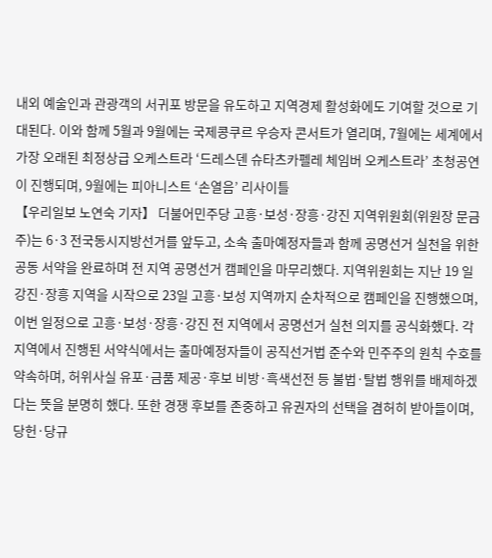내외 예술인과 관광객의 서귀포 방문을 유도하고 지역경제 활성화에도 기여할 것으로 기대된다. 이와 함께 5월과 9월에는 국제콩쿠르 우승자 콘서트가 열리며, 7월에는 세계에서 가장 오래된 최정상급 오케스트라 ‘드레스덴 슈타츠카펠레 체임버 오케스트라’ 초청공연이 진행되며, 9월에는 피아니스트 ‘손열음’ 리사이틀
【우리일보 노연숙 기자】 더불어민주당 고흥·보성·장흥·강진 지역위원회(위원장 문금주)는 6·3 전국동시지방선거를 앞두고, 소속 출마예정자들과 함께 공명선거 실천을 위한 공동 서약을 완료하며 전 지역 공명선거 캠페인을 마무리했다. 지역위원회는 지난 19 일 강진·장흥 지역을 시작으로 23일 고흥·보성 지역까지 순차적으로 캠페인을 진행했으며, 이번 일정으로 고흥·보성·장흥·강진 전 지역에서 공명선거 실천 의지를 공식화했다. 각 지역에서 진행된 서약식에서는 출마예정자들이 공직선거법 준수와 민주주의 원칙 수호를 약속하며, 허위사실 유포·금품 제공·후보 비방·흑색선전 등 불법·탈법 행위를 배제하겠다는 뜻을 분명히 했다. 또한 경쟁 후보를 존중하고 유권자의 선택을 겸허히 받아들이며, 당헌·당규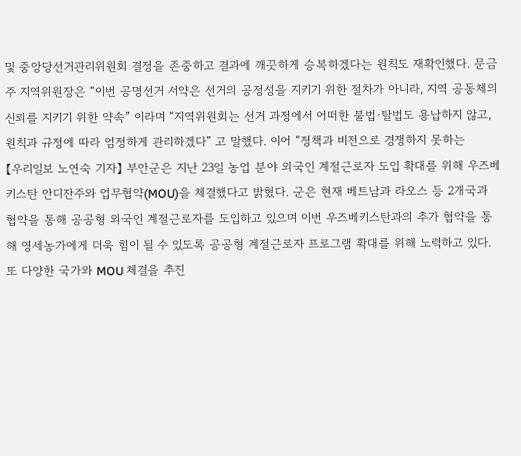및 중앙당선거관리위원회 결정을 존중하고 결과에 깨끗하게 승복하겠다는 원칙도 재확인했다. 문금주 지역위원장은 “이번 공명선거 서약은 선거의 공정성을 지키기 위한 절차가 아니라, 지역 공동체의 신뢰를 지키기 위한 약속” 이라며 “지역위원회는 선거 과정에서 어떠한 불법·탈법도 용납하지 않고, 원칙과 규정에 따라 엄정하게 관리하겠다” 고 말했다. 이어 “정책과 비전으로 경쟁하지 못하는
【우리일보 노연숙 기자】 부안군은 지난 23일 농업 분야 외국인 계절근로자 도입 확대를 위해 우즈베키스탄 안디잔주와 업무협약(MOU)을 체결했다고 밝혔다. 군은 현재 베트남과 라오스 등 2개국과 협약을 통해 공공형 외국인 계절근로자를 도입하고 있으며 이번 우즈베키스탄과의 추가 협약을 통해 영세농가에게 더욱 힘이 될 수 있도록 공공형 계절근로자 프로그램 확대를 위해 노력하고 있다. 또 다양한 국가와 MOU 체결을 추진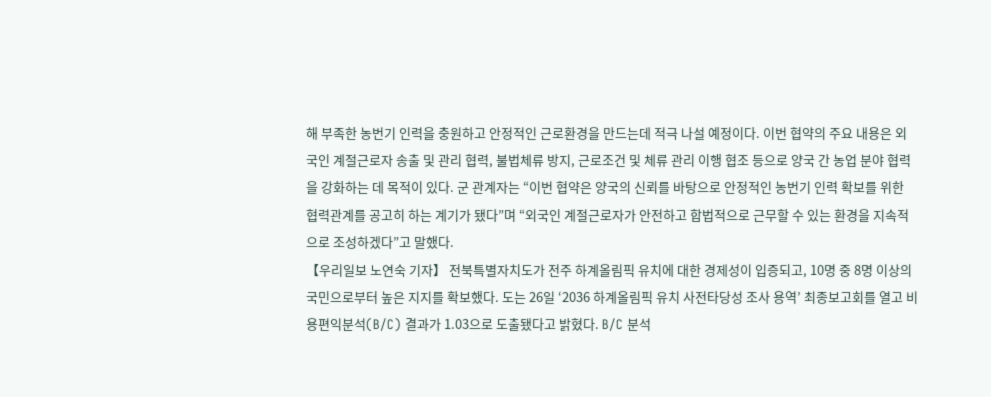해 부족한 농번기 인력을 충원하고 안정적인 근로환경을 만드는데 적극 나설 예정이다. 이번 협약의 주요 내용은 외국인 계절근로자 송출 및 관리 협력, 불법체류 방지, 근로조건 및 체류 관리 이행 협조 등으로 양국 간 농업 분야 협력을 강화하는 데 목적이 있다. 군 관계자는 “이번 협약은 양국의 신뢰를 바탕으로 안정적인 농번기 인력 확보를 위한 협력관계를 공고히 하는 계기가 됐다”며 “외국인 계절근로자가 안전하고 합법적으로 근무할 수 있는 환경을 지속적으로 조성하겠다”고 말했다.
【우리일보 노연숙 기자】 전북특별자치도가 전주 하계올림픽 유치에 대한 경제성이 입증되고, 10명 중 8명 이상의 국민으로부터 높은 지지를 확보했다. 도는 26일 ‘2036 하계올림픽 유치 사전타당성 조사 용역’ 최종보고회를 열고 비용편익분석(B/C) 결과가 1.03으로 도출됐다고 밝혔다. B/C 분석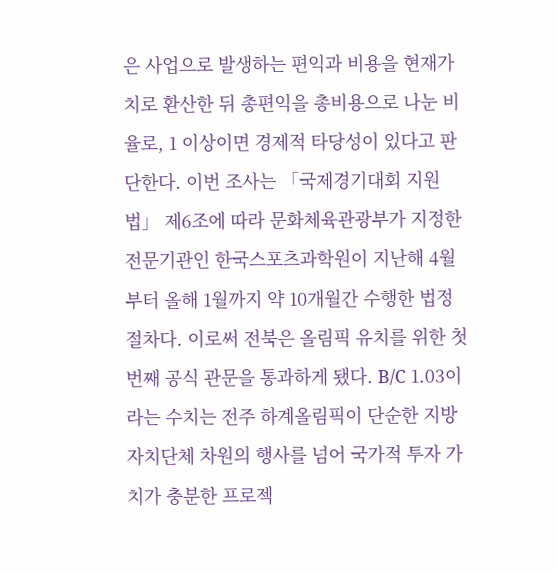은 사업으로 발생하는 편익과 비용을 현재가치로 환산한 뒤 총편익을 총비용으로 나눈 비율로, 1 이상이면 경제적 타당성이 있다고 판단한다. 이번 조사는 「국제경기대회 지원법」 제6조에 따라 문화체육관광부가 지정한 전문기관인 한국스포츠과학원이 지난해 4월부터 올해 1월까지 약 10개월간 수행한 법정 절차다. 이로써 전북은 올림픽 유치를 위한 첫 번째 공식 관문을 통과하게 됐다. B/C 1.03이라는 수치는 전주 하계올림픽이 단순한 지방자치단체 차원의 행사를 넘어 국가적 투자 가치가 충분한 프로젝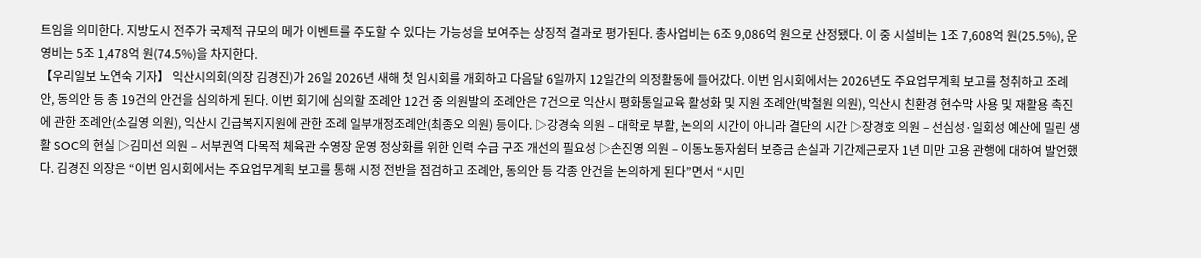트임을 의미한다. 지방도시 전주가 국제적 규모의 메가 이벤트를 주도할 수 있다는 가능성을 보여주는 상징적 결과로 평가된다. 총사업비는 6조 9,086억 원으로 산정됐다. 이 중 시설비는 1조 7,608억 원(25.5%), 운영비는 5조 1,478억 원(74.5%)을 차지한다.
【우리일보 노연숙 기자】 익산시의회(의장 김경진)가 26일 2026년 새해 첫 임시회를 개회하고 다음달 6일까지 12일간의 의정활동에 들어갔다. 이번 임시회에서는 2026년도 주요업무계획 보고를 청취하고 조례안, 동의안 등 총 19건의 안건을 심의하게 된다. 이번 회기에 심의할 조례안 12건 중 의원발의 조례안은 7건으로 익산시 평화통일교육 활성화 및 지원 조례안(박철원 의원), 익산시 친환경 현수막 사용 및 재활용 촉진에 관한 조례안(소길영 의원), 익산시 긴급복지지원에 관한 조례 일부개정조례안(최종오 의원) 등이다. ▷강경숙 의원 – 대학로 부활, 논의의 시간이 아니라 결단의 시간 ▷장경호 의원 – 선심성·일회성 예산에 밀린 생활 SOC의 현실 ▷김미선 의원 – 서부권역 다목적 체육관 수영장 운영 정상화를 위한 인력 수급 구조 개선의 필요성 ▷손진영 의원 – 이동노동자쉼터 보증금 손실과 기간제근로자 1년 미만 고용 관행에 대하여 발언했다. 김경진 의장은 “이번 임시회에서는 주요업무계획 보고를 통해 시정 전반을 점검하고 조례안, 동의안 등 각종 안건을 논의하게 된다”면서 “시민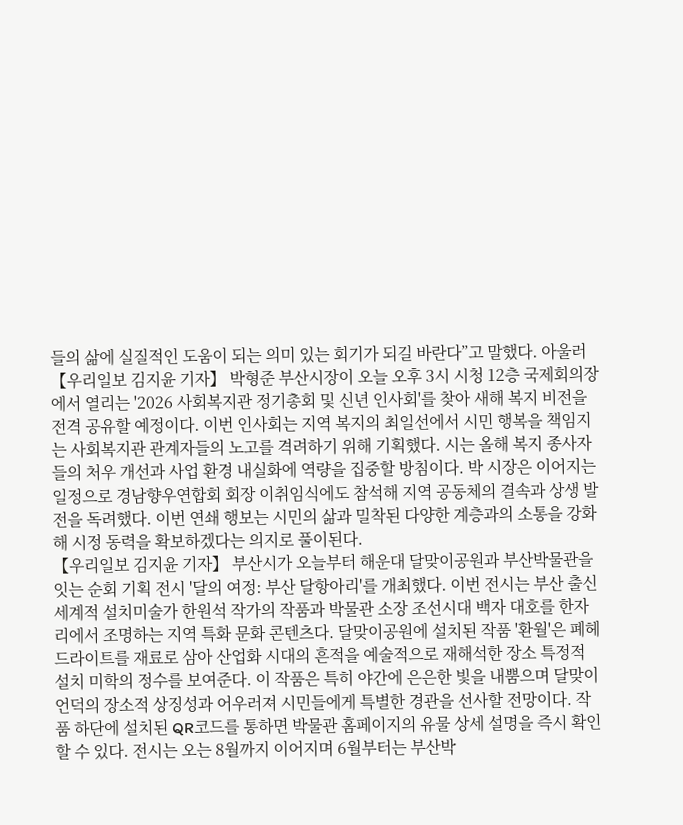들의 삶에 실질적인 도움이 되는 의미 있는 회기가 되길 바란다”고 말했다. 아울러
【우리일보 김지윤 기자】 박형준 부산시장이 오늘 오후 3시 시청 12층 국제회의장에서 열리는 '2026 사회복지관 정기총회 및 신년 인사회'를 찾아 새해 복지 비전을 전격 공유할 예정이다. 이번 인사회는 지역 복지의 최일선에서 시민 행복을 책임지는 사회복지관 관계자들의 노고를 격려하기 위해 기획했다. 시는 올해 복지 종사자들의 처우 개선과 사업 환경 내실화에 역량을 집중할 방침이다. 박 시장은 이어지는 일정으로 경남향우연합회 회장 이취임식에도 참석해 지역 공동체의 결속과 상생 발전을 독려했다. 이번 연쇄 행보는 시민의 삶과 밀착된 다양한 계층과의 소통을 강화해 시정 동력을 확보하겠다는 의지로 풀이된다.
【우리일보 김지윤 기자】 부산시가 오늘부터 해운대 달맞이공원과 부산박물관을 잇는 순회 기획 전시 '달의 여정: 부산 달항아리'를 개최했다. 이번 전시는 부산 출신 세계적 설치미술가 한원석 작가의 작품과 박물관 소장 조선시대 백자 대호를 한자리에서 조명하는 지역 특화 문화 콘텐츠다. 달맞이공원에 설치된 작품 '환월'은 폐헤드라이트를 재료로 삼아 산업화 시대의 흔적을 예술적으로 재해석한 장소 특정적 설치 미학의 정수를 보여준다. 이 작품은 특히 야간에 은은한 빛을 내뿜으며 달맞이 언덕의 장소적 상징성과 어우러져 시민들에게 특별한 경관을 선사할 전망이다. 작품 하단에 설치된 QR코드를 통하면 박물관 홈페이지의 유물 상세 설명을 즉시 확인할 수 있다. 전시는 오는 8월까지 이어지며 6월부터는 부산박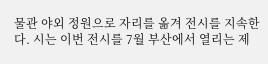물관 야외 정원으로 자리를 옮겨 전시를 지속한다. 시는 이번 전시를 7월 부산에서 열리는 제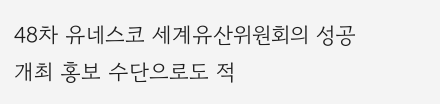48차 유네스코 세계유산위원회의 성공 개최 홍보 수단으로도 적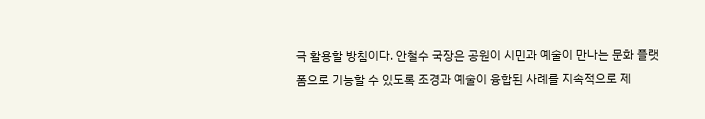극 활용할 방침이다. 안철수 국장은 공원이 시민과 예술이 만나는 문화 플랫폼으로 기능할 수 있도록 조경과 예술이 융합된 사례를 지속적으로 제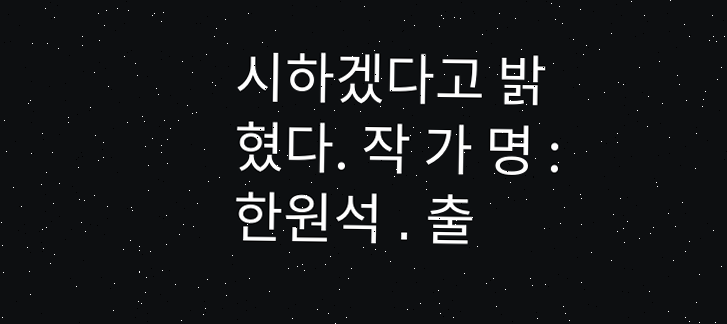시하겠다고 밝혔다. 작 가 명 : 한원석 ․ 출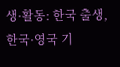생·활동: 한국 출생, 한국·영국 기